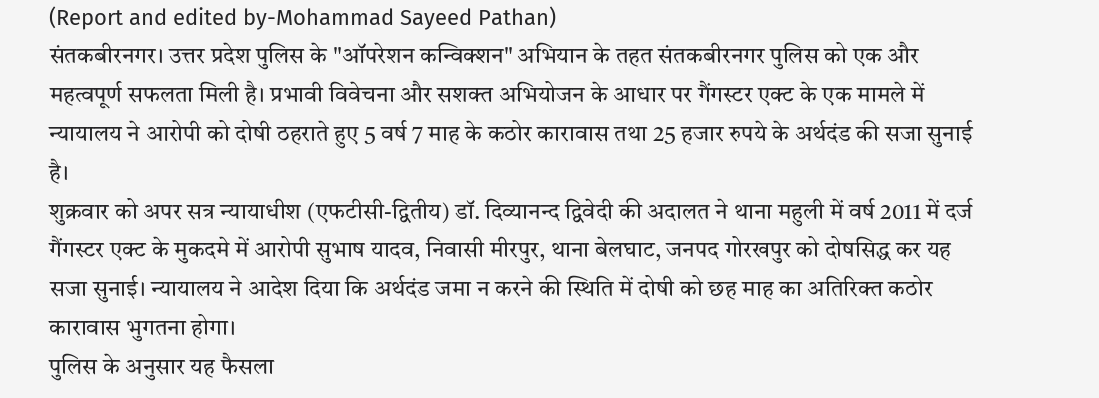(Report and edited by-Mohammad Sayeed Pathan)
संतकबीरनगर। उत्तर प्रदेश पुलिस के "ऑपरेशन कन्विक्शन" अभियान के तहत संतकबीरनगर पुलिस को एक और महत्वपूर्ण सफलता मिली है। प्रभावी विवेचना और सशक्त अभियोजन के आधार पर गैंगस्टर एक्ट के एक मामले में न्यायालय ने आरोपी को दोषी ठहराते हुए 5 वर्ष 7 माह के कठोर कारावास तथा 25 हजार रुपये के अर्थदंड की सजा सुनाई है।
शुक्रवार को अपर सत्र न्यायाधीश (एफटीसी-द्वितीय) डॉ. दिव्यानन्द द्विवेदी की अदालत ने थाना महुली में वर्ष 2011 में दर्ज गैंगस्टर एक्ट के मुकदमे में आरोपी सुभाष यादव, निवासी मीरपुर, थाना बेलघाट, जनपद गोरखपुर को दोषसिद्ध कर यह सजा सुनाई। न्यायालय ने आदेश दिया कि अर्थदंड जमा न करने की स्थिति में दोषी को छह माह का अतिरिक्त कठोर कारावास भुगतना होगा।
पुलिस के अनुसार यह फैसला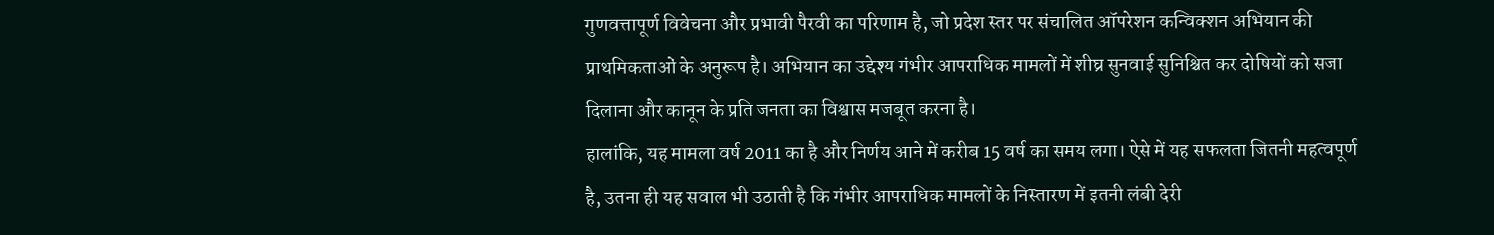गुणवत्तापूर्ण विवेचना और प्रभावी पैरवी का परिणाम है, जो प्रदेश स्तर पर संचालित ऑपरेशन कन्विक्शन अभियान की प्राथमिकताओं के अनुरूप है। अभियान का उद्देश्य गंभीर आपराधिक मामलों में शीघ्र सुनवाई सुनिश्चित कर दोषियों को सजा दिलाना और कानून के प्रति जनता का विश्वास मजबूत करना है।
हालांकि, यह मामला वर्ष 2011 का है और निर्णय आने में करीब 15 वर्ष का समय लगा। ऐसे में यह सफलता जितनी महत्वपूर्ण है, उतना ही यह सवाल भी उठाती है कि गंभीर आपराधिक मामलों के निस्तारण में इतनी लंबी देरी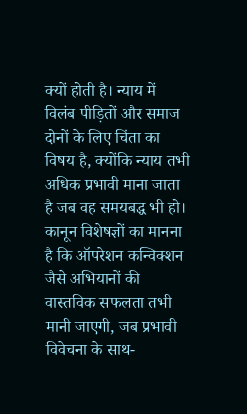क्यों होती है। न्याय में विलंब पीड़ितों और समाज दोनों के लिए चिंता का विषय है, क्योंकि न्याय तभी अधिक प्रभावी माना जाता है जब वह समयबद्ध भी हो।
कानून विशेषज्ञों का मानना है कि ऑपरेशन कन्विक्शन जैसे अभियानों की वास्तविक सफलता तभी मानी जाएगी, जब प्रभावी विवेचना के साथ-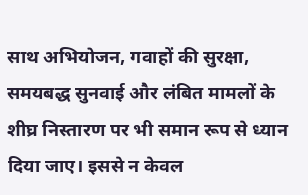साथ अभियोजन, गवाहों की सुरक्षा, समयबद्ध सुनवाई और लंबित मामलों के शीघ्र निस्तारण पर भी समान रूप से ध्यान दिया जाए। इससे न केवल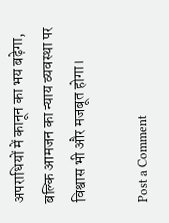अपराधियों में कानून का भय बढ़ेगा, बल्कि आमजन का न्याय व्यवस्था पर विश्वास भी और मजबूत होगा।

Post a Comment